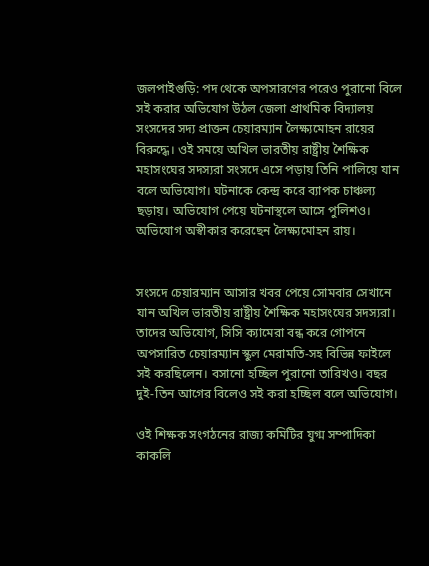জলপাইগুড়ি: পদ থেকে অপসারণের পরেও পুরানো বিলে সই করার অভিযোগ উঠল জেলা প্রাথমিক বিদ্যালয় সংসদের সদ্য প্রাক্তন চেয়ারম্যান লৈক্ষ্যমোহন রায়ের বিরুদ্ধে। ওই সময়ে অখিল ভারতীয় রাষ্ট্রীয় শৈক্ষিক মহাসংঘের সদস্যরা সংসদে এসে পড়ায় তিনি পালিয়ে যান বলে অভিযোগ। ঘটনাকে কেন্দ্র করে ব্যাপক চাঞ্চল্য ছড়ায়। অভিযোগ পেয়ে ঘটনাস্থলে আসে পুলিশও। অভিযোগ অস্বীকার করেছেন লৈক্ষ্যমোহন রায়।


সংসদে চেয়ারম্যান আসার খবর পেয়ে সোমবার সেখানে যান অখিল ভারতীয় রাষ্ট্রীয় শৈক্ষিক মহাসংঘের সদস্যরা। তাদের অভিযোগ, সিসি ক্যামেরা বন্ধ করে গোপনে অপসারিত চেয়ারম্যান স্কুল মেরামতি-সহ বিভিন্ন ফাইলে সই করছিলেন। বসানো হচ্ছিল পুরানো তারিখও। বছর দুই-তিন আগের বিলেও সই করা হচ্ছিল বলে অভিযোগ।

ওই শিক্ষক সংগঠনের রাজ্য কমিটির যুগ্ম সম্পাদিকা কাকলি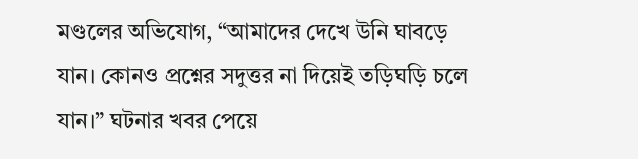মণ্ডলের অভিযোগ, “আমাদের দেখে উনি ঘাবড়ে যান। কোনও প্রশ্নের সদুত্তর না দিয়েই তড়িঘড়ি চলে যান।” ঘটনার খবর পেয়ে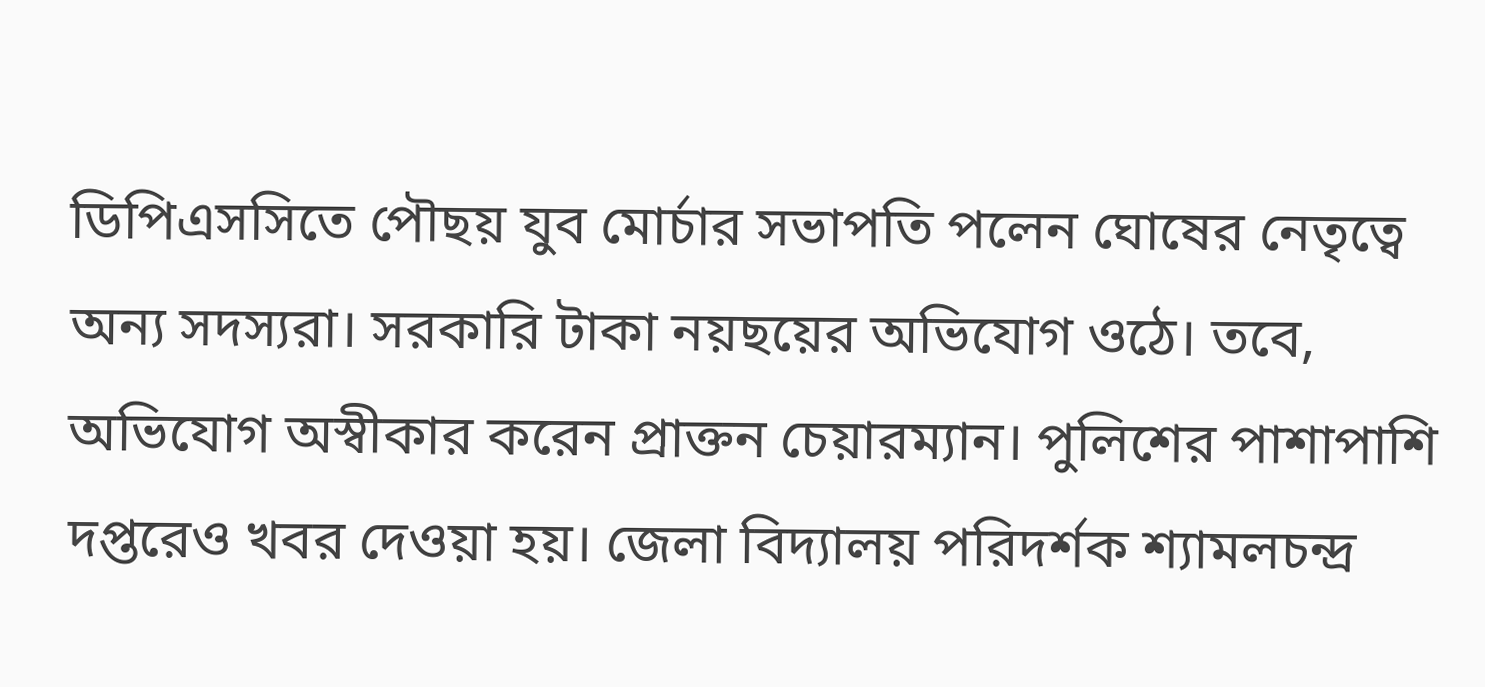ডিপিএসসিতে পৌছয় যুব মোর্চার সভাপতি পলেন ঘোষের নেতৃত্বে অন্য সদস্যরা। সরকারি টাকা নয়ছয়ের অভিযোগ ওঠে। তবে, অভিযোগ অস্বীকার করেন প্রাক্তন চেয়ারম্যান। পুলিশের পাশাপাশি দপ্তরেও খবর দেওয়া হয়। জেলা বিদ্যালয় পরিদর্শক শ্যামলচন্দ্র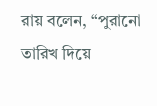রায় বলেন, “পুরানো তারিখ দিয়ে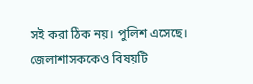সই করা ঠিক নয়। পুলিশ এসেছে। জেলাশাসককেও বিষয়টি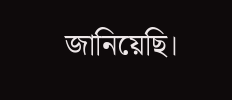জানিয়েছি।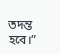তদন্ত হবে।”